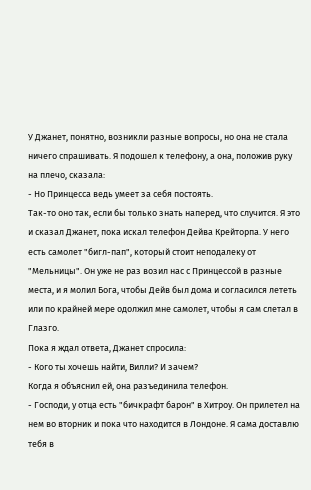У Джанет, понятно, возникли разные вопросы, но она не стала ничего спрашивать. Я подошел к телефону, а она, положив руку на плечо, сказала:
- Но Принцесса ведь умеет за себя постоять.
Так-то оно так, если бы только знать наперед, что случится. Я это и сказал Джанет, пока искал телефон Дейва Крейторпа. У него есть самолет "бигл-пап", который стоит неподалеку от "Мельницы". Он уже не раз возил нас с Принцессой в разные места, и я молил Бога, чтобы Дейв был дома и согласился лететь или по крайней мере одолжил мне самолет, чтобы я сам слетал в Глазго.
Пока я ждал ответа, Джанет спросила:
- Кого ты хочешь найти, Вилли? И зачем?
Когда я объяснил ей, она разъединила телефон.
- Господи, у отца есть "бичкрафт барон" в Хитроу. Он прилетел на нем во вторник и пока что находится в Лондоне. Я сама доставлю тебя в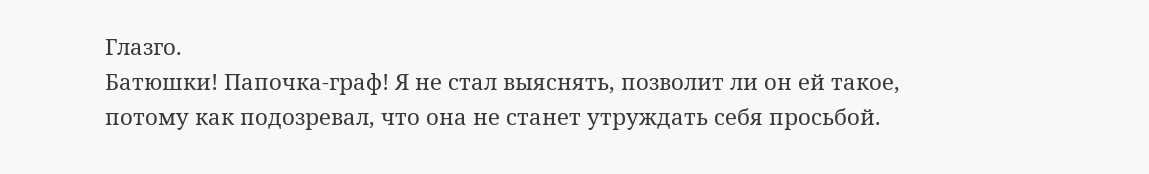Глазго.
Батюшки! Папочка-граф! Я не стал выяснять, позволит ли он ей такое, потому как подозревал, что она не станет утруждать себя просьбой.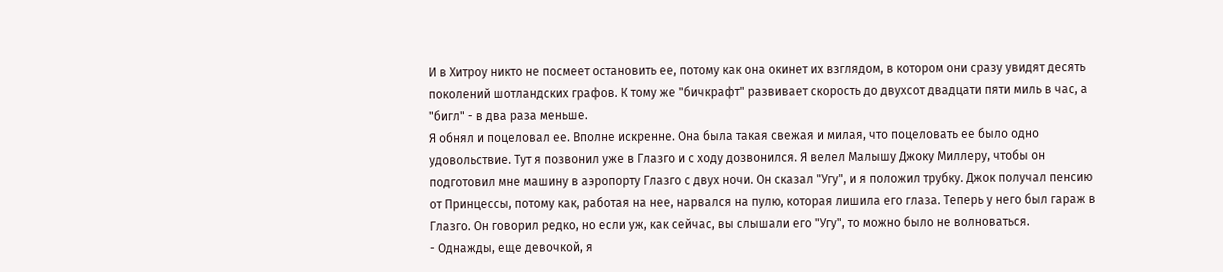И в Хитроу никто не посмеет остановить ее, потому как она окинет их взглядом, в котором они сразу увидят десять поколений шотландских графов. К тому же "бичкрафт" развивает скорость до двухсот двадцати пяти миль в час, а "бигл" - в два раза меньше.
Я обнял и поцеловал ее. Вполне искренне. Она была такая свежая и милая, что поцеловать ее было одно удовольствие. Тут я позвонил уже в Глазго и с ходу дозвонился. Я велел Малышу Джоку Миллеру, чтобы он подготовил мне машину в аэропорту Глазго с двух ночи. Он сказал "Угу", и я положил трубку. Джок получал пенсию от Принцессы, потому как, работая на нее, нарвался на пулю, которая лишила его глаза. Теперь у него был гараж в Глазго. Он говорил редко, но если уж, как сейчас, вы слышали его "Угу", то можно было не волноваться.
- Однажды, еще девочкой, я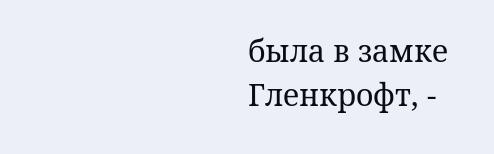была в замке Гленкрофт, -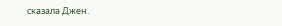сказала Джен.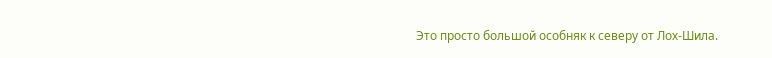Это просто большой особняк к северу от Лох-Шила.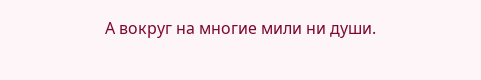А вокруг на многие мили ни души.